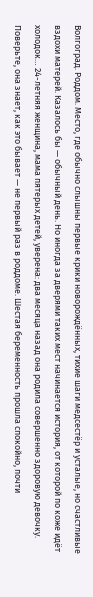Волгоград. Роддом. Место, где обычно слышны первые крики новорождённых, тихие шаги медсестёр и усталые, но счастливые вздохи матерей. Казалось бы — обычный день. Но иногда за дверями таких мест начинается история, от которой по коже идёт холодок… 24-летняя женщина, мама пятерых детей, уверена: два месяца назад она родила совершенно здоровую девочку. Поверьте, она знает, как это бывает — не первый раз в роддоме. Шестая беременность прошла спокойно, почти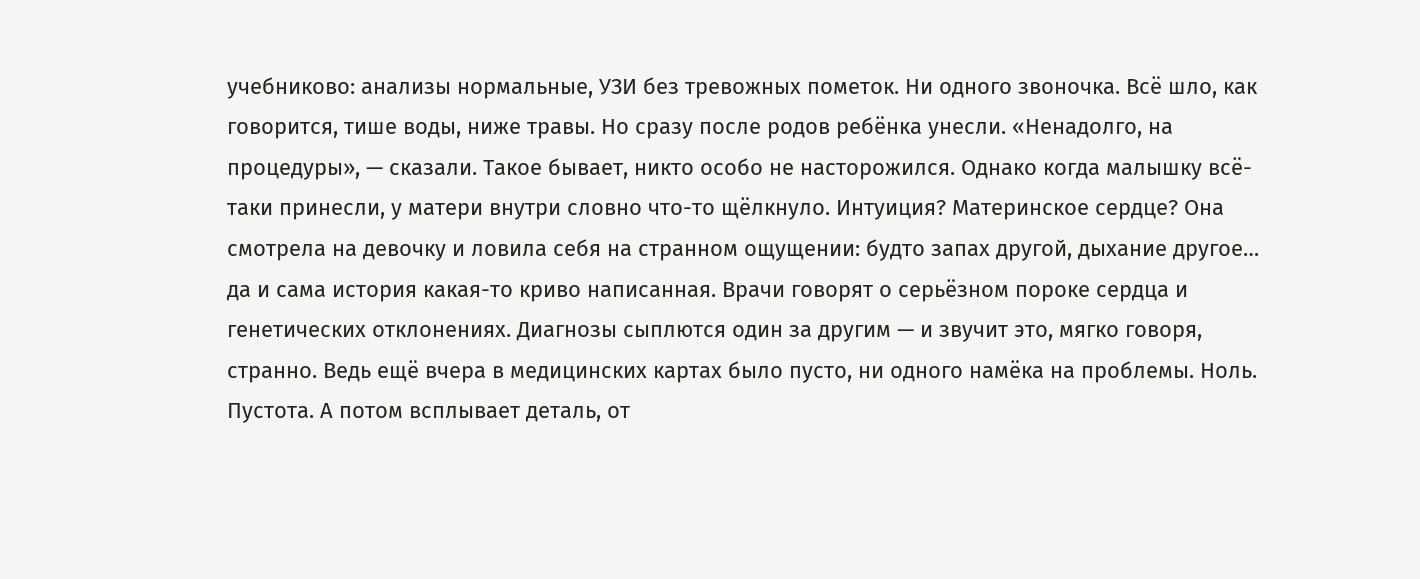учебниково: анализы нормальные, УЗИ без тревожных пометок. Ни одного звоночка. Всё шло, как говорится, тише воды, ниже травы. Но сразу после родов ребёнка унесли. «Ненадолго, на процедуры», — сказали. Такое бывает, никто особо не насторожился. Однако когда малышку всё-таки принесли, у матери внутри словно что-то щёлкнуло. Интуиция? Материнское сердце? Она смотрела на девочку и ловила себя на странном ощущении: будто запах другой, дыхание другое… да и сама история какая-то криво написанная. Врачи говорят о серьёзном пороке сердца и генетических отклонениях. Диагнозы сыплются один за другим — и звучит это, мягко говоря, странно. Ведь ещё вчера в медицинских картах было пусто, ни одного намёка на проблемы. Ноль. Пустота. А потом всплывает деталь, от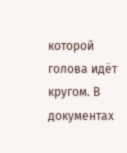которой голова идёт кругом. В документах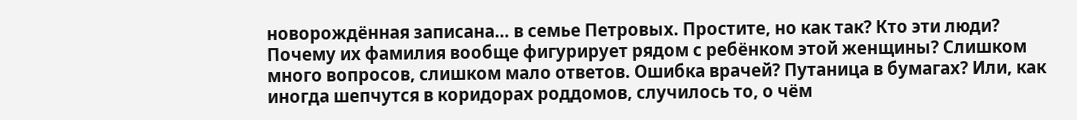новорождённая записана… в семье Петровых. Простите, но как так? Кто эти люди? Почему их фамилия вообще фигурирует рядом с ребёнком этой женщины? Слишком много вопросов, слишком мало ответов. Ошибка врачей? Путаница в бумагах? Или, как иногда шепчутся в коридорах роддомов, случилось то, о чём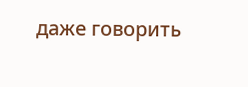даже говорить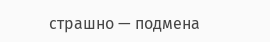страшно — подмена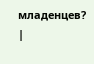младенцев? |